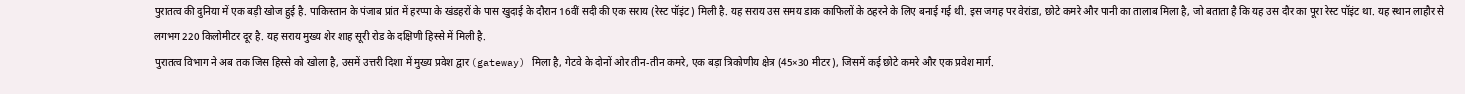पुरातत्व की दुनिया में एक बड़ी खोज हुई है. पाकिस्तान के पंजाब प्रांत में हरप्पा के खंडहरों के पास खुदाई के दौरान 16वीं सदी की एक सराय (रेस्ट पॉइंट) मिली है. यह सराय उस समय डाक काफिलों के ठहरने के लिए बनाई गई थी. इस जगह पर वेरांडा, छोटे कमरे और पानी का तालाब मिला है, जो बताता है कि यह उस दौर का पूरा रेस्ट पॉइंट था. यह स्थान लाहौर से लगभग 220 किलोमीटर दूर है. यह सराय मुख्य शेर शाह सूरी रोड के दक्षिणी हिस्से में मिली है.
पुरातत्व विभाग ने अब तक जिस हिस्से को खोला है, उसमें उत्तरी दिशा में मुख्य प्रवेश द्वार (gateway) मिला है, गेटवे के दोनों ओर तीन-तीन कमरे, एक बड़ा त्रिकोणीय क्षेत्र (45×30 मीटर), जिसमें कई छोटे कमरे और एक प्रवेश मार्ग.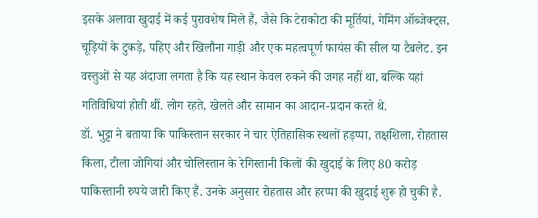इसके अलावा खुदाई में कई पुरावशेष मिले हैं, जैसे कि टेराकोटा की मूर्तियां, गेमिंग ऑब्जेक्ट्स, चूड़ियों के टुकड़े, पहिए और खिलौना गाड़ी और एक महत्वपूर्ण फायंस की सील या टैबलेट. इन वस्तुओं से यह अंदाजा लगता है कि यह स्थान केवल रुकने की जगह नहीं था, बल्कि यहां गतिविधियां होती थीं. लोग रहते, खेलते और सामान का आदान-प्रदान करते थे.
डॉ. भुट्टा ने बताया कि पाकिस्तान सरकार ने चार ऐतिहासिक स्थलों हड़प्पा, तक्षशिला, रोहतास किला, टीला जोगियां और चोलिस्तान के रेगिस्तानी किलों की खुदाई के लिए 80 करोड़ पाकिस्तानी रुपये जारी किए हैं. उनके अनुसार रोहतास और हरप्पा की खुदाई शुरू हो चुकी है.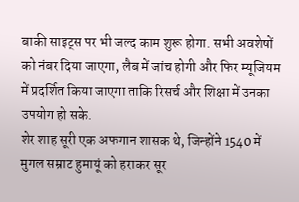बाकी साइट्स पर भी जल्द काम शुरू होगा. सभी अवशेषों को नंबर दिया जाएगा, लैब में जांच होगी और फिर म्यूजियम में प्रदर्शित किया जाएगा ताकि रिसर्च और शिक्षा में उनका उपयोग हो सके.
शेर शाह सूरी एक अफगान शासक थे, जिन्होंने 1540 में मुगल सम्राट हुमायूं को हराकर सूर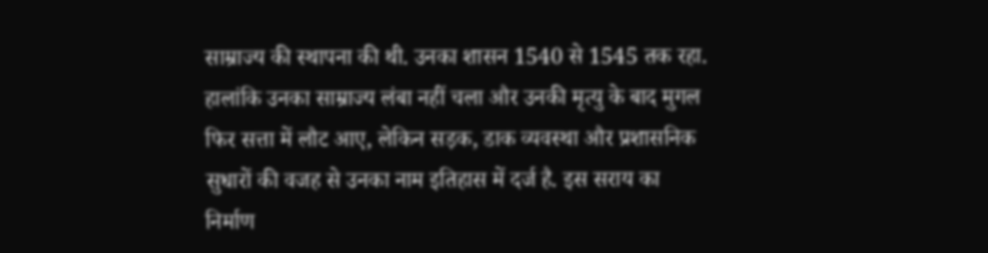साम्राज्य की स्थापना की थी. उनका शासन 1540 से 1545 तक रहा. हालांकि उनका साम्राज्य लंबा नहीं चला और उनकी मृत्यु के बाद मुगल फिर सत्ता में लौट आए, लेकिन सड़क, डाक व्यवस्था और प्रशासनिक सुधारों की वजह से उनका नाम इतिहास में दर्ज है. इस सराय का निर्माण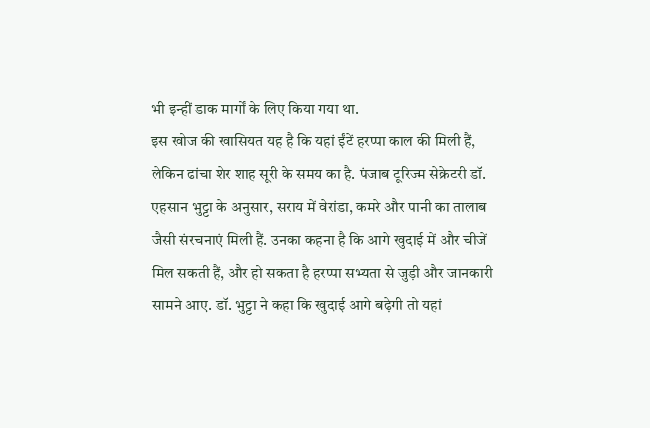भी इन्हीं डाक मार्गों के लिए किया गया था.
इस खोज की खासियत यह है कि यहां ईंटें हरप्पा काल की मिली हैं, लेकिन ढांचा शेर शाह सूरी के समय का है. पंजाब टूरिज्म सेक्रेटरी डॉ. एहसान भुट्टा के अनुसार, सराय में वेरांडा, कमरे और पानी का तालाब जैसी संरचनाएं मिली हैं. उनका कहना है कि आगे खुदाई में और चीजें मिल सकती हैं, और हो सकता है हरप्पा सभ्यता से जुड़ी और जानकारी सामने आए. डॉ. भुट्टा ने कहा कि खुदाई आगे बढ़ेगी तो यहां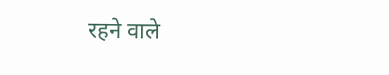रहने वाले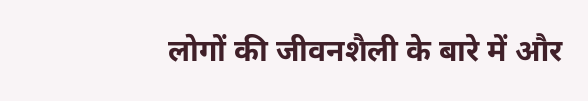लोगों की जीवनशैली के बारे में और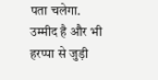पता चलेगा. उम्मीद है और भी हरप्पा से जुड़ी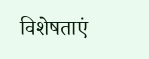विशेषताएं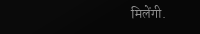मिलेंगी.